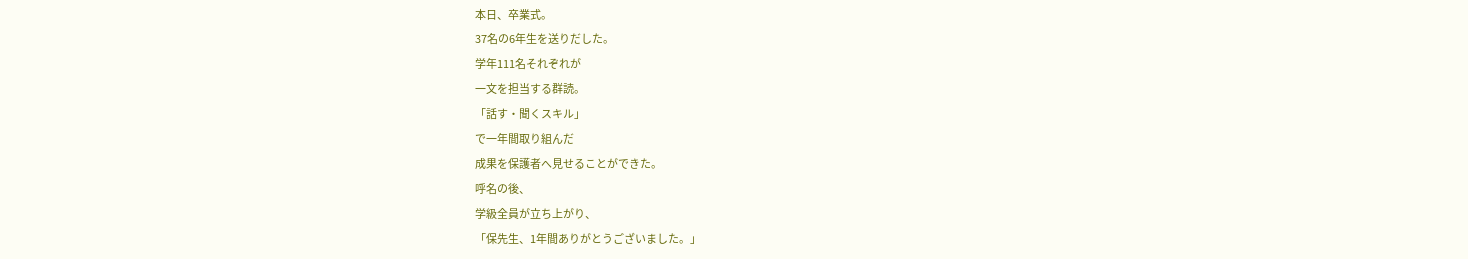本日、卒業式。
37名の6年生を送りだした。
学年111名それぞれが
一文を担当する群読。
「話す・聞くスキル」
で一年間取り組んだ
成果を保護者へ見せることができた。
呼名の後、
学級全員が立ち上がり、
「保先生、1年間ありがとうございました。」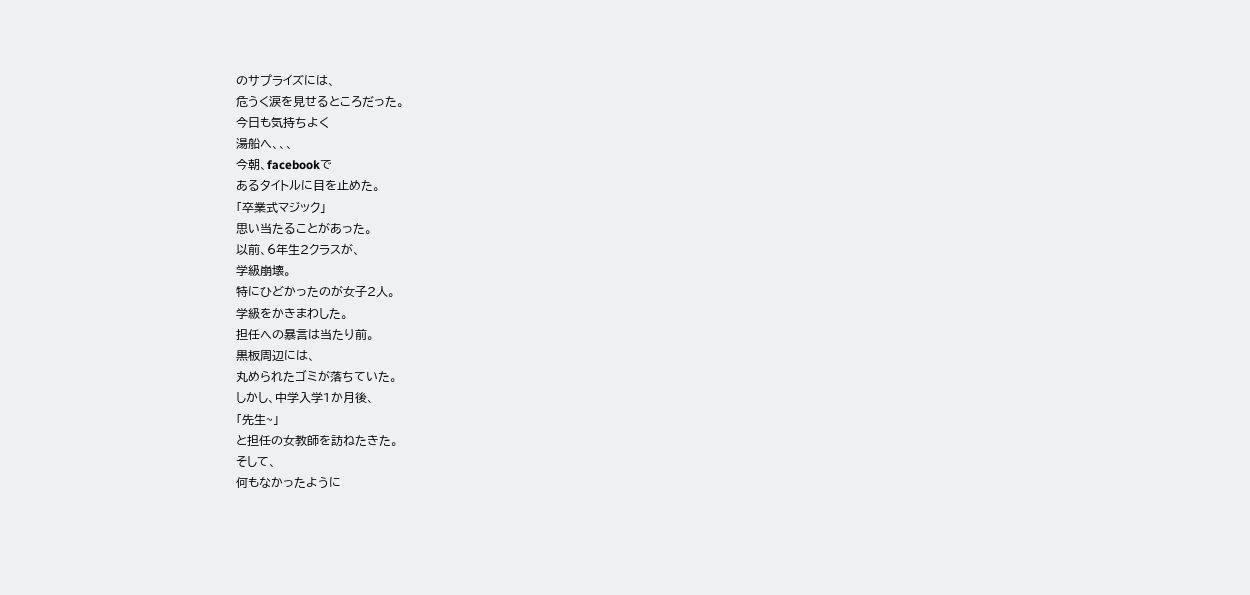のサプライズには、
危うく涙を見せるところだった。
今日も気持ちよく
湯船へ、、、
今朝、facebookで
あるタイトルに目を止めた。
「卒業式マジック」
思い当たることがあった。
以前、6年生2クラスが、
学級崩壊。
特にひどかったのが女子2人。
学級をかきまわした。
担任への暴言は当たり前。
黒板周辺には、
丸められたゴミが落ちていた。
しかし、中学入学1か月後、
「先生~」
と担任の女教師を訪ねたきた。
そして、
何もなかったように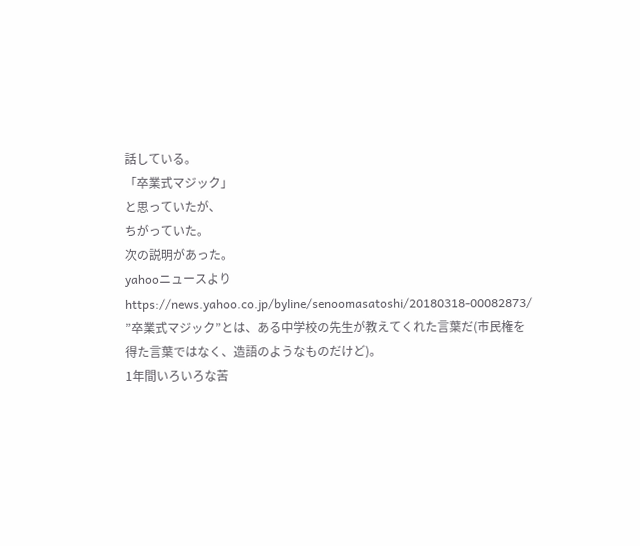話している。
「卒業式マジック」
と思っていたが、
ちがっていた。
次の説明があった。
yahooニュースより
https://news.yahoo.co.jp/byline/senoomasatoshi/20180318-00082873/
”卒業式マジック”とは、ある中学校の先生が教えてくれた言葉だ(市民権を得た言葉ではなく、造語のようなものだけど)。
1年間いろいろな苦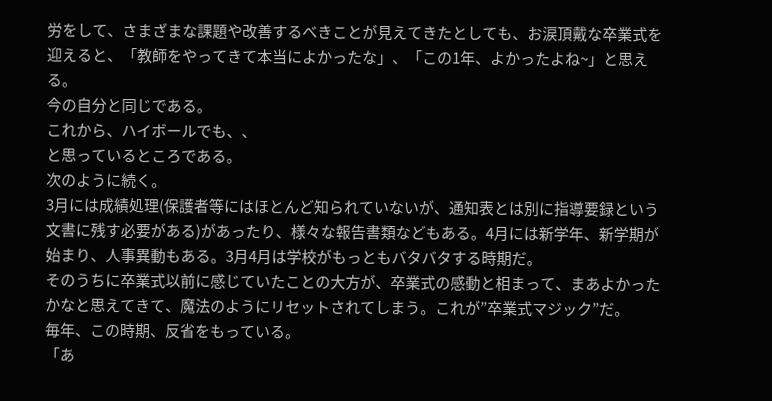労をして、さまざまな課題や改善するべきことが見えてきたとしても、お涙頂戴な卒業式を迎えると、「教師をやってきて本当によかったな」、「この1年、よかったよね~」と思える。
今の自分と同じである。
これから、ハイボールでも、、
と思っているところである。
次のように続く。
3月には成績処理(保護者等にはほとんど知られていないが、通知表とは別に指導要録という文書に残す必要がある)があったり、様々な報告書類などもある。4月には新学年、新学期が始まり、人事異動もある。3月4月は学校がもっともバタバタする時期だ。
そのうちに卒業式以前に感じていたことの大方が、卒業式の感動と相まって、まあよかったかなと思えてきて、魔法のようにリセットされてしまう。これが”卒業式マジック”だ。
毎年、この時期、反省をもっている。
「あ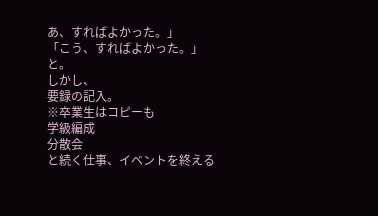あ、すればよかった。」
「こう、すればよかった。」
と。
しかし、
要録の記入。
※卒業生はコピーも
学級編成
分散会
と続く仕事、イベントを終える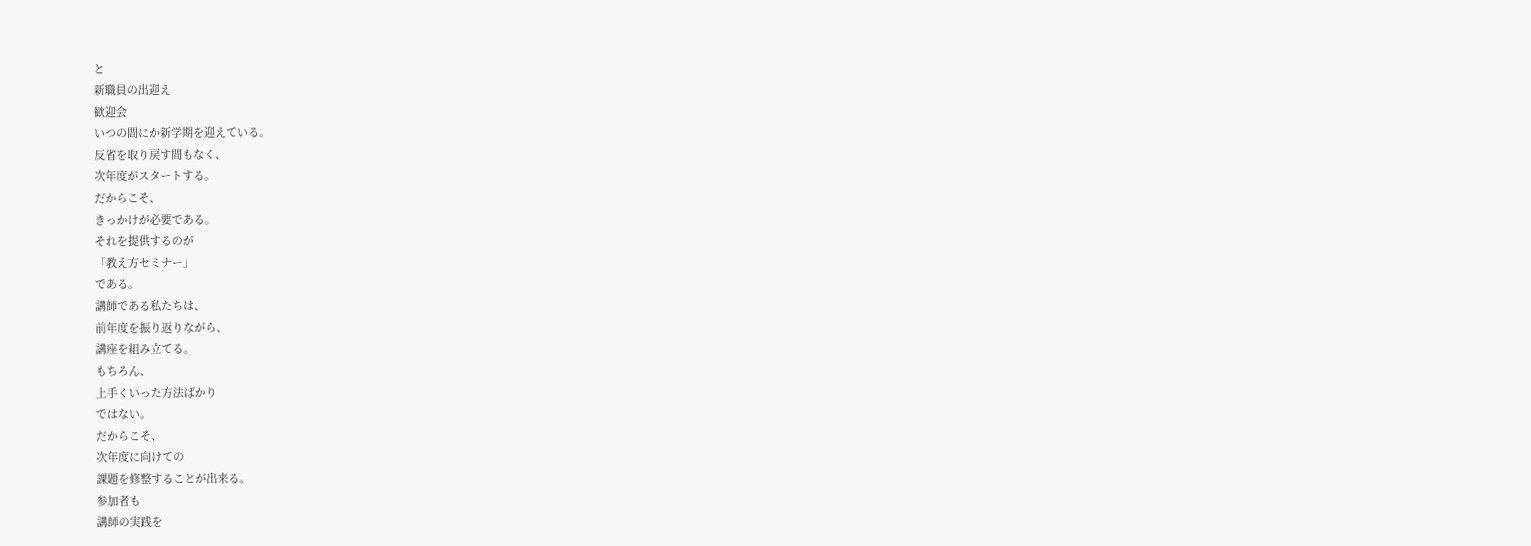と
新職員の出迎え
歓迎会
いつの間にか新学期を迎えている。
反省を取り戻す間もなく、
次年度がスタートする。
だからこそ、
きっかけが必要である。
それを提供するのが
「教え方セミナー」
である。
講師である私たちは、
前年度を振り返りながら、
講座を組み立てる。
もちろん、
上手くいった方法ばかり
ではない。
だからこそ、
次年度に向けての
課題を修整することが出来る。
参加者も
講師の実践を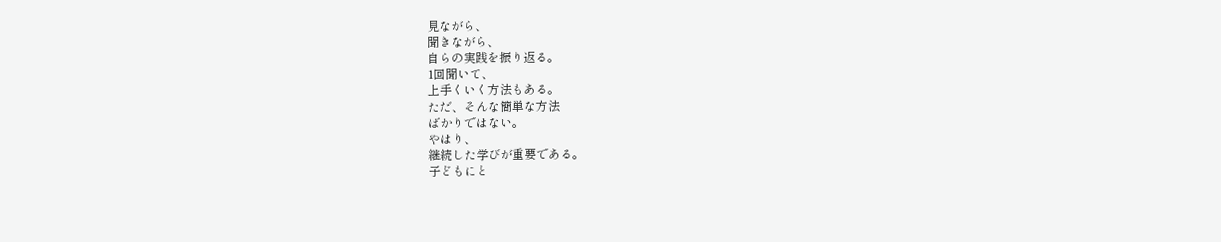見ながら、
聞きながら、
自らの実践を振り返る。
1回聞いて、
上手くいく方法もある。
ただ、そんな簡単な方法
ばかりではない。
やはり、
継続した学びが重要である。
子どもにと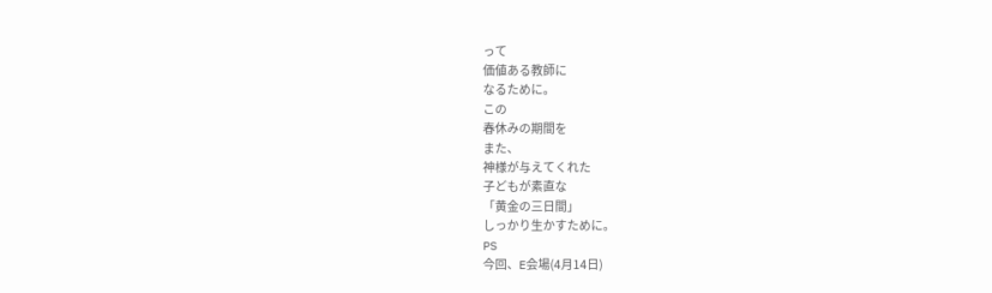って
価値ある教師に
なるために。
この
春休みの期間を
また、
神様が与えてくれた
子どもが素直な
「黄金の三日間」
しっかり生かすために。
PS
今回、E会場(4月14日)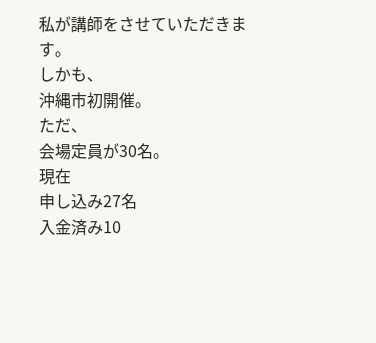私が講師をさせていただきます。
しかも、
沖縄市初開催。
ただ、
会場定員が30名。
現在
申し込み27名
入金済み10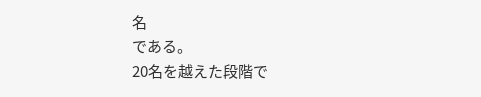名
である。
20名を越えた段階で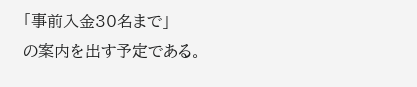「事前入金30名まで」
の案内を出す予定である。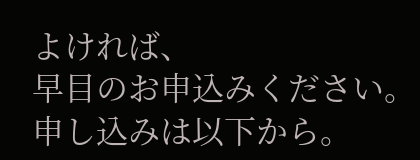よければ、
早目のお申込みください。
申し込みは以下から。